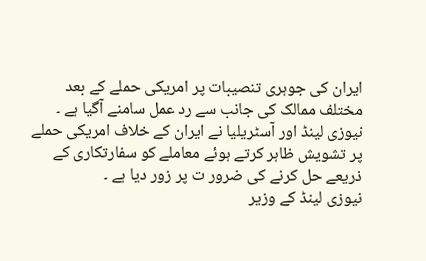ایران کی جوہری تنصیبات پر امریکی حملے کے بعد مختلف ممالک کی جانب سے رد عمل سامنے آگیا ہے ۔
نیوزی لینڈ اور آسٹریلیا نے ایران کے خلاف امریکی حملے پر تشویش ظاہر کرتے ہوئے معاملے کو سفارتکاری کے ذریعے حل کرنے کی ضرور ت پر زور دیا ہے ۔
نیوزی لینڈ کے وزیر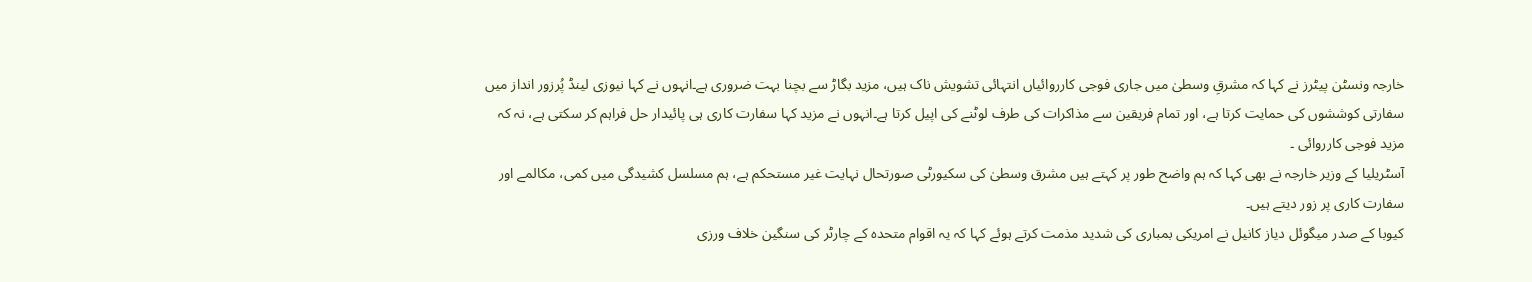خارجہ ونسٹن پیٹرز نے کہا کہ مشرقِ وسطیٰ میں جاری فوجی کارروائیاں انتہائی تشویش ناک ہیں، مزید بگاڑ سے بچنا بہت ضروری ہے۔انہوں نے کہا نیوزی لینڈ پُرزور انداز میں سفارتی کوششوں کی حمایت کرتا ہے، اور تمام فریقین سے مذاکرات کی طرف لوٹنے کی اپیل کرتا ہے۔انہوں نے مزید کہا سفارت کاری ہی پائیدار حل فراہم کر سکتی ہے، نہ کہ مزید فوجی کارروائی ۔
آسٹریلیا کے وزیر خارجہ نے بھی کہا کہ ہم واضح طور پر کہتے ہیں مشرق وسطیٰ کی سکیورٹی صورتحال نہایت غیر مستحکم ہے، ہم مسلسل کشیدگی میں کمی، مکالمے اور سفارت کاری پر زور دیتے ہیں۔
کیوبا کے صدر میگوئل دیاز کانیل نے امریکی بمباری کی شدید مذمت کرتے ہوئے کہا کہ یہ اقوام متحدہ کے چارٹر کی سنگین خلاف ورزی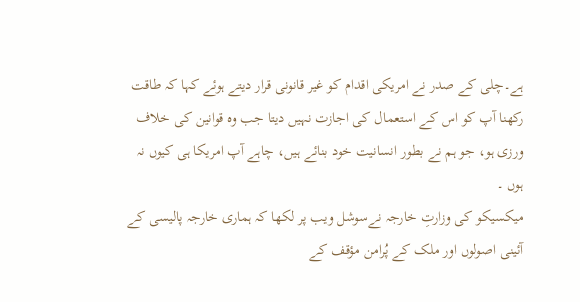ہے۔چلی کے صدر نے امریکی اقدام کو غیر قانونی قرار دیتے ہوئے کہا کہ طاقت رکھنا آپ کو اس کے استعمال کی اجازت نہیں دیتا جب وہ قوانین کی خلاف ورزی ہو، جو ہم نے بطور انسانیت خود بنائے ہیں، چاہے آپ امریکا ہی کیوں نہ ہوں ۔
میکسیکو کی وزارتِ خارجہ نےسوشل ویب پر لکھا کہ ہماری خارجہ پالیسی کے آئینی اصولوں اور ملک کے پُرامن مؤقف کے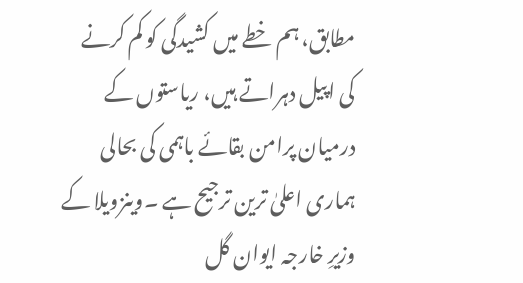مطابق، ہم خطے میں کشیدگی کو کم کرنے کی اپیل دہراتے ہیں، ریاستوں کے درمیان پرامن بقائے باہمی کی بحالی ہماری اعلیٰ ترین ترجیح ہے ۔وینزویلا کے وزیرِ خارجہ ایوان گل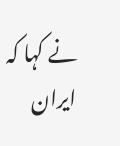نے کہا کہ ایران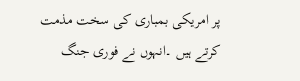پر امریکی بمباری کی سخت مذمت کرتے ہیں ۔انہوں نے فوری جنگ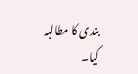بندی کا مطالبہ کیا۔